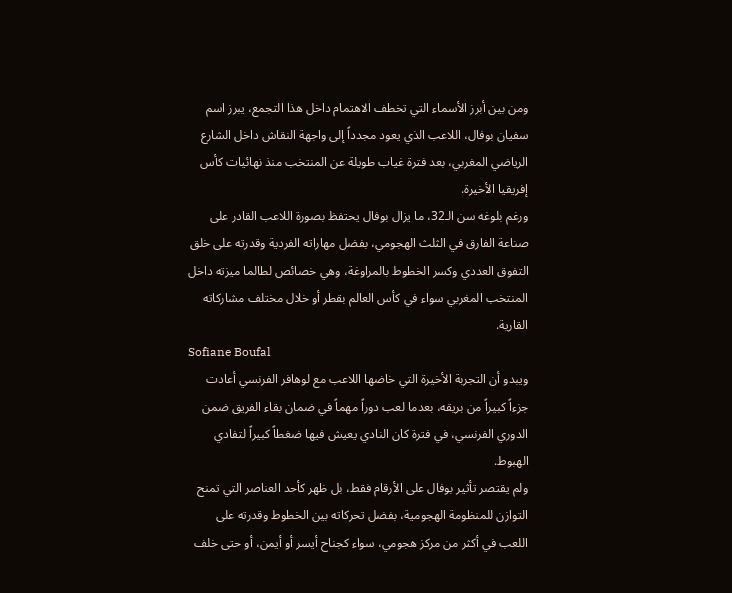ومن بين أبرز الأسماء التي تخطف الاهتمام داخل هذا التجمع، يبرز اسم سفيان بوفال، اللاعب الذي يعود مجدداً إلى واجهة النقاش داخل الشارع الرياضي المغربي، بعد فترة غياب طويلة عن المنتخب منذ نهائيات كأس إفريقيا الأخيرة.
ورغم بلوغه سن الـ32، ما يزال بوفال يحتفظ بصورة اللاعب القادر على صناعة الفارق في الثلث الهجومي، بفضل مهاراته الفردية وقدرته على خلق التفوق العددي وكسر الخطوط بالمراوغة، وهي خصائص لطالما ميزته داخل المنتخب المغربي سواء في كأس العالم بقطر أو خلال مختلف مشاركاته القارية.
Sofiane Boufal
ويبدو أن التجربة الأخيرة التي خاضها اللاعب مع لوهافر الفرنسي أعادت جزءاً كبيراً من بريقه، بعدما لعب دوراً مهماً في ضمان بقاء الفريق ضمن الدوري الفرنسي، في فترة كان النادي يعيش فيها ضغطاً كبيراً لتفادي الهبوط.
ولم يقتصر تأثير بوفال على الأرقام فقط، بل ظهر كأحد العناصر التي تمنح التوازن للمنظومة الهجومية، بفضل تحركاته بين الخطوط وقدرته على اللعب في أكثر من مركز هجومي، سواء كجناح أيسر أو أيمن، أو حتى خلف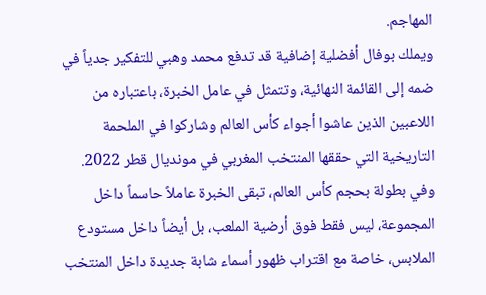المهاجم.
ويملك بوفال أفضلية إضافية قد تدفع محمد وهبي للتفكير جدياً في ضمه إلى القائمة النهائية، وتتمثل في عامل الخبرة، باعتباره من اللاعبين الذين عاشوا أجواء كأس العالم وشاركوا في الملحمة التاريخية التي حققها المنتخب المغربي في مونديال قطر 2022.
وفي بطولة بحجم كأس العالم، تبقى الخبرة عاملاً حاسماً داخل المجموعة، ليس فقط فوق أرضية الملعب، بل أيضاً داخل مستودع الملابس، خاصة مع اقتراب ظهور أسماء شابة جديدة داخل المنتخب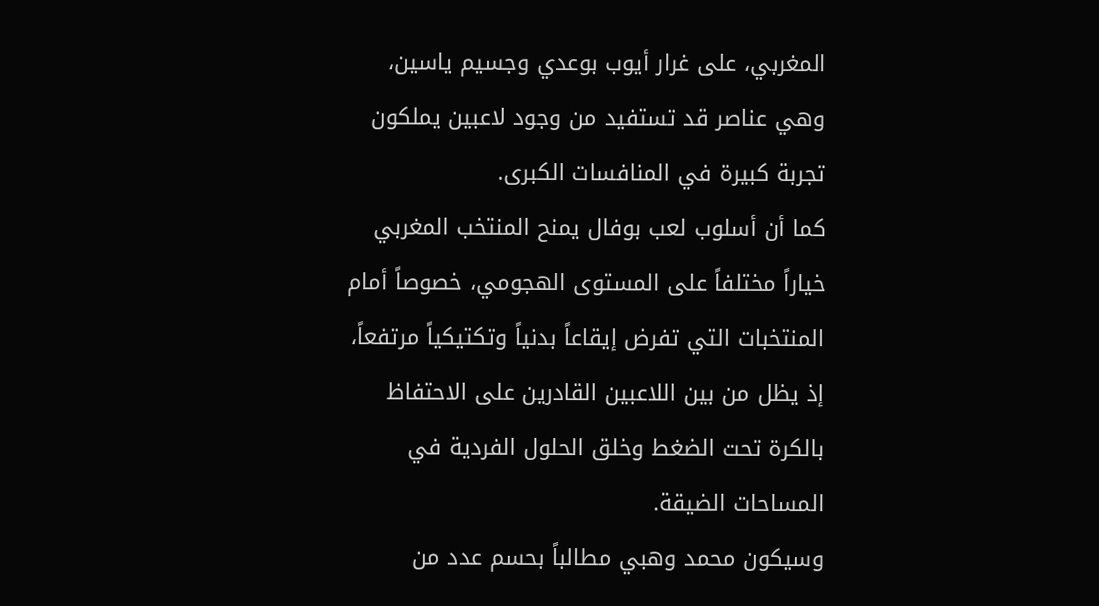المغربي، على غرار أيوب بوعدي وجسيم ياسين، وهي عناصر قد تستفيد من وجود لاعبين يملكون تجربة كبيرة في المنافسات الكبرى.
كما أن أسلوب لعب بوفال يمنح المنتخب المغربي خياراً مختلفاً على المستوى الهجومي، خصوصاً أمام المنتخبات التي تفرض إيقاعاً بدنياً وتكتيكياً مرتفعاً، إذ يظل من بين اللاعبين القادرين على الاحتفاظ بالكرة تحت الضغط وخلق الحلول الفردية في المساحات الضيقة.
وسيكون محمد وهبي مطالباً بحسم عدد من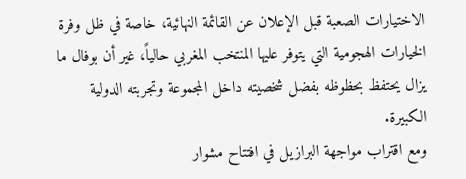الاختيارات الصعبة قبل الإعلان عن القائمة النهائية، خاصة في ظل وفرة الخيارات الهجومية التي يتوفر عليها المنتخب المغربي حالياً، غير أن بوفال ما يزال يحتفظ بحظوظه بفضل شخصيته داخل المجموعة وتجربته الدولية الكبيرة.
ومع اقتراب مواجهة البرازيل في افتتاح مشوار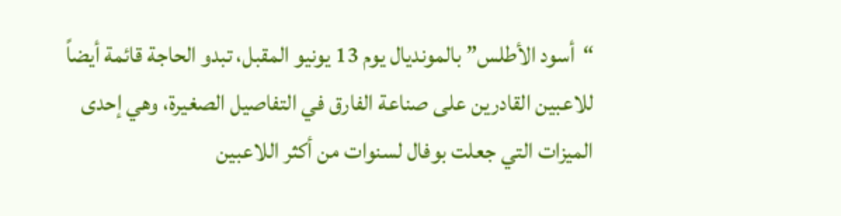“أسود الأطلس” بالمونديال يوم 13 يونيو المقبل، تبدو الحاجة قائمة أيضاً للاعبين القادرين على صناعة الفارق في التفاصيل الصغيرة، وهي إحدى الميزات التي جعلت بوفال لسنوات من أكثر اللاعبين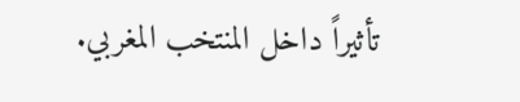تأثيراً داخل المنتخب المغربي.